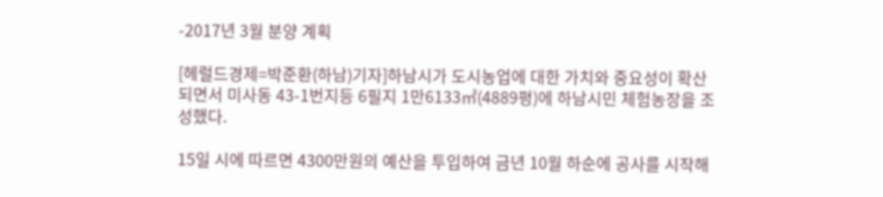-2017년 3월 분양 계획

[헤럴드경제=박준환(하남)기자]하남시가 도시농업에 대한 가치와 중요성이 확산되면서 미사동 43-1번지등 6필지 1만6133㎡(4889평)에 하남시민 체험농장을 조성했다.

15일 시에 따르면 4300만원의 예산을 투입하여 금년 10월 하순에 공사를 시작해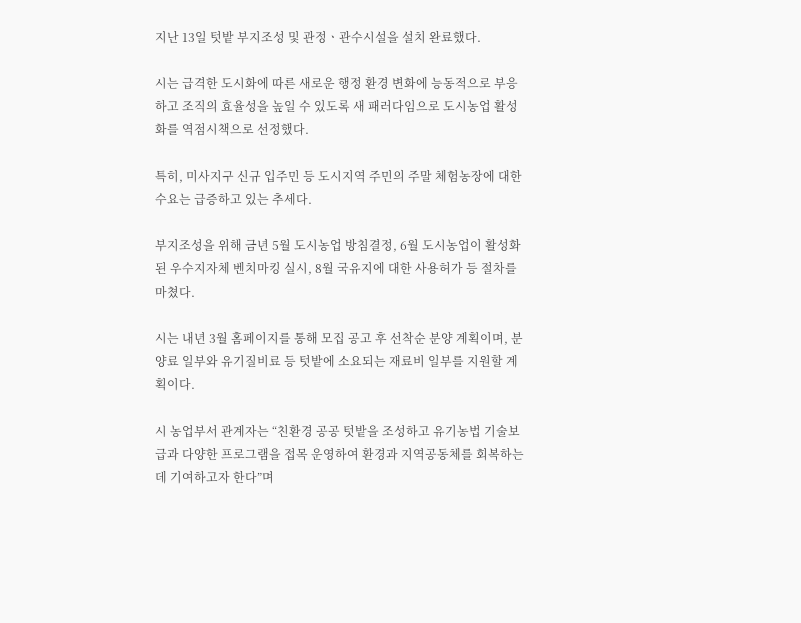지난 13일 텃밭 부지조성 및 관정ㆍ관수시설을 설치 완료했다.

시는 급격한 도시화에 따른 새로운 행정 환경 변화에 능동적으로 부응하고 조직의 효율성을 높일 수 있도록 새 패러다임으로 도시농업 활성화를 역점시책으로 선정했다.

특히, 미사지구 신규 입주민 등 도시지역 주민의 주말 체험농장에 대한 수요는 급증하고 있는 추세다.

부지조성을 위해 금년 5월 도시농업 방침결정, 6월 도시농업이 활성화된 우수지자체 벤치마킹 실시, 8월 국유지에 대한 사용허가 등 절차를 마쳤다.

시는 내년 3월 홈페이지를 통해 모집 공고 후 선착순 분양 계획이며, 분양료 일부와 유기질비료 등 텃밭에 소요되는 재료비 일부를 지원할 계획이다.

시 농업부서 관계자는 “친환경 공공 텃밭을 조성하고 유기농법 기술보급과 다양한 프로그램을 접목 운영하여 환경과 지역공동체를 회복하는데 기여하고자 한다”며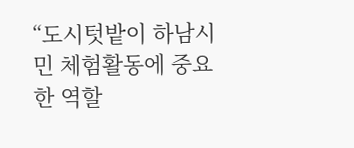“도시텃밭이 하남시민 체험활동에 중요한 역할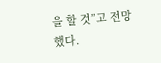을 할 것”고 전망했다.